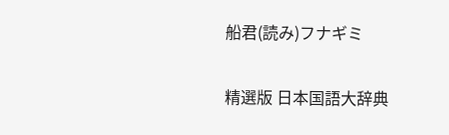船君(読み)フナギミ

精選版 日本国語大辞典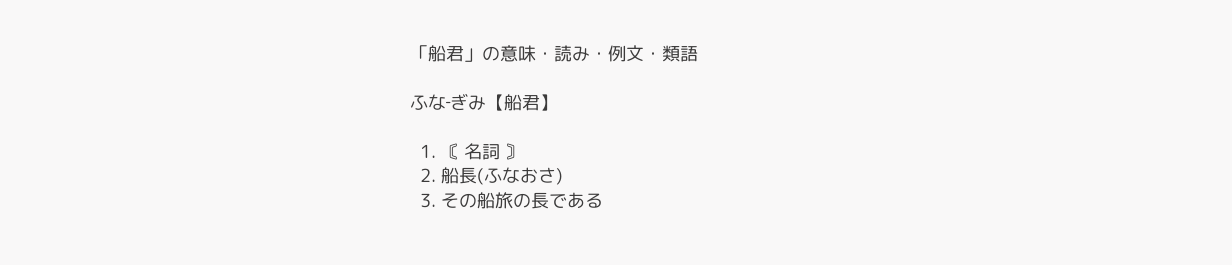「船君」の意味・読み・例文・類語

ふな‐ぎみ【船君】

  1. 〘 名詞 〙
  2. 船長(ふなおさ)
  3. その船旅の長である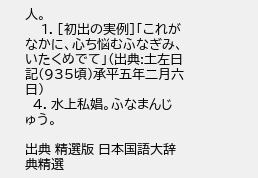人。
    1. [初出の実例]「これがなかに、心ち悩むふなぎみ、いたくめでて」(出典:土左日記(935頃)承平五年二月六日)
  4. 水上私娼。ふなまんじゅう。

出典 精選版 日本国語大辞典精選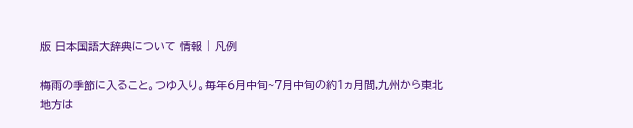版 日本国語大辞典について 情報 | 凡例

梅雨の季節に入ること。つゆ入り。毎年6月中旬~7月中旬の約1ヵ月間,九州から東北地方は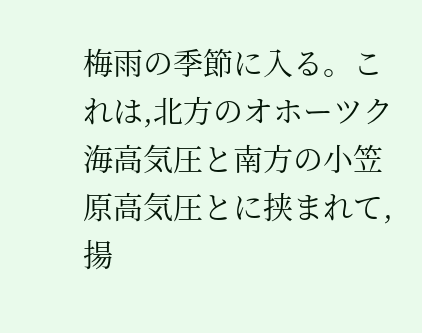梅雨の季節に入る。これは,北方のオホーツク海高気圧と南方の小笠原高気圧とに挟まれて,揚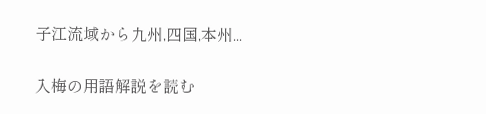子江流域から九州,四国,本州...

入梅の用語解説を読む